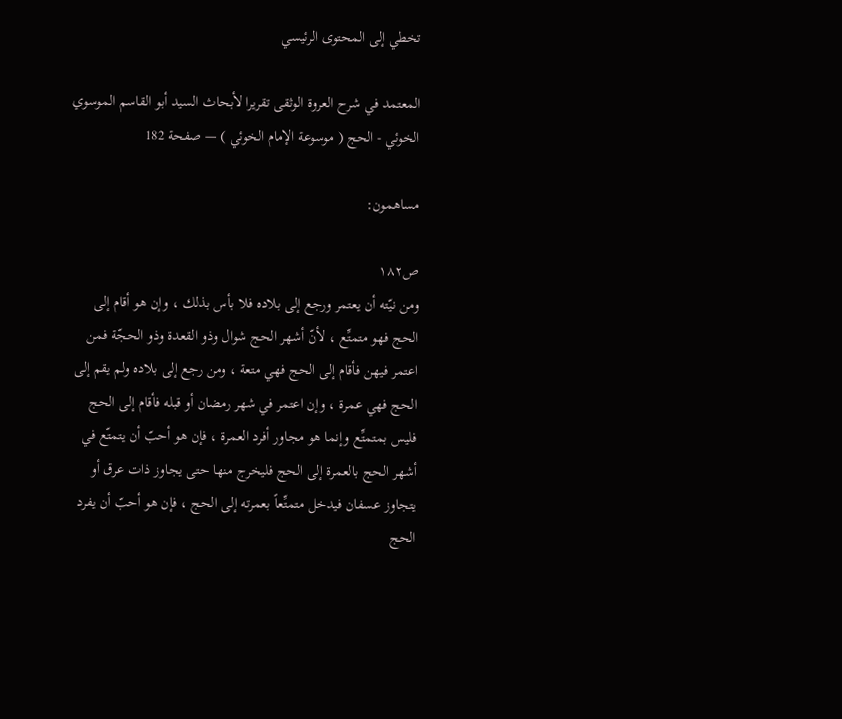تخطي إلى المحتوى الرئيسي

المعتمد في شرح العروة الوثقى تقريرا لأبحاث السيد أبو القاسم الموسوي الخوئي - الحج ( موسوعة الإمام الخوئي ) — صفحة 182

مساهمون:

ص١٨٢
ومن نيّته أن يعتمر ورجع إلى بلاده فلا بأس بذلك ، وإن هو أقام إلى الحج فهو متمتِّع ، لأنّ أشهر الحج شوال وذو القعدة وذو الحجّة فمن اعتمر فيهن فأقام إلى الحج فهي متعة ، ومن رجع إلى بلاده ولم يقم إلى الحج فهي عمرة ، وإن اعتمر في شهر رمضان أو قبله فأقام إلى الحج فليس بمتمتِّع وإنما هو مجاور أفرد العمرة ، فإن هو أحبّ أن يتمتّع في أشهر الحج بالعمرة إلى الحج فليخرج منها حتى يجاوز ذات عرق أو يتجاوز عسفان فيدخل متمتِّعاً بعمرته إلى الحج ، فإن هو أحبّ أن يفرد الحج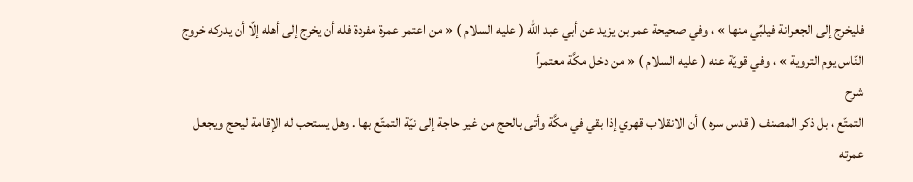فليخرج إلى الجعرانة فيلبِّي منها » ، وفي صحيحة عمر بن يزيد عن أبي عبد الله ( عليه السلام ) « من اعتمر عمرة مفردة فله أن يخرج إلى أهله إلّا أن يدركه خروج النّاس يوم التروية » ، وفي قويّة عنه ( عليه السلام ) « من دخل مكَّة معتمراً
شرح
التمتّع ، بل ذكر المصنف ( قدس سره ) أن الانقلاب قهري إذا بقي في مكَّة وأتى بالحج من غير حاجة إلى نيّة التمتّع بها . وهل يستحب له الإقامة ليحج ويجعل عمرته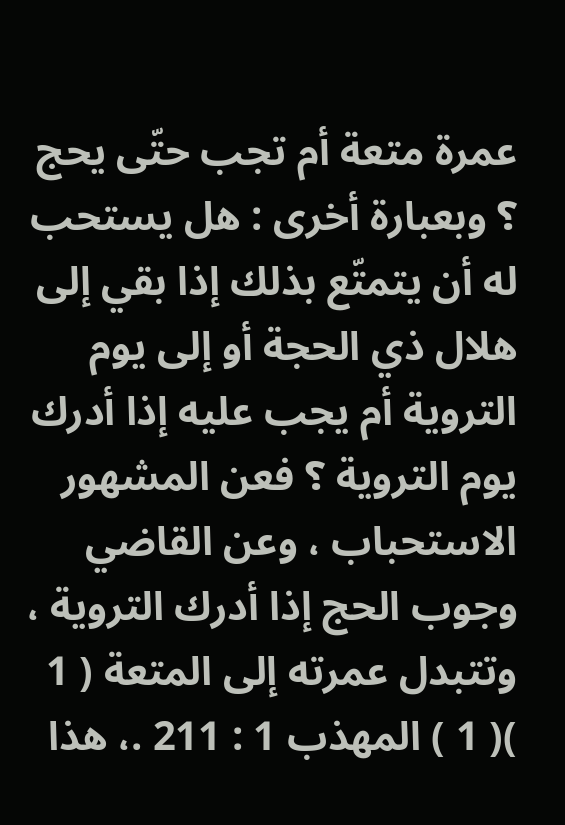عمرة متعة أم تجب حتّى يحج ؟ وبعبارة أخرى : هل يستحب له أن يتمتّع بذلك إذا بقي إلى هلال ذي الحجة أو إلى يوم التروية أم يجب عليه إذا أدرك يوم التروية ؟ فعن المشهور الاستحباب ، وعن القاضي وجوب الحج إذا أدرك التروية ، وتتبدل عمرته إلى المتعة ( 1 )( 1 ) المهذب 1 : 211 .، هذا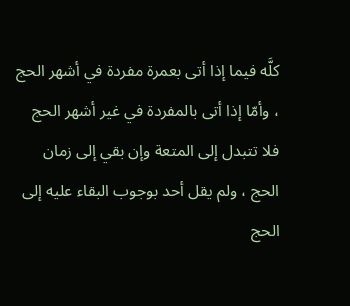كلَّه فيما إذا أتى بعمرة مفردة في أشهر الحج ، وأمّا إذا أتى بالمفردة في غير أشهر الحج فلا تتبدل إلى المتعة وإن بقي إلى زمان الحج ، ولم يقل أحد بوجوب البقاء عليه إلى الحج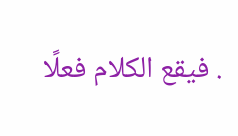. فيقع الكلام فعلًا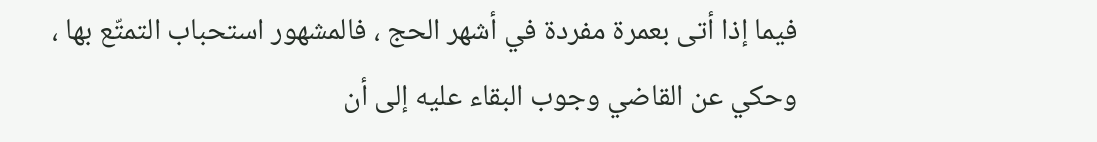فيما إذا أتى بعمرة مفردة في أشهر الحج ، فالمشهور استحباب التمتّع بها ، وحكي عن القاضي وجوب البقاء عليه إلى أن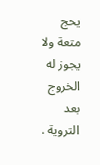يحج متعة ولا يجوز له الخروج بعد التروية .